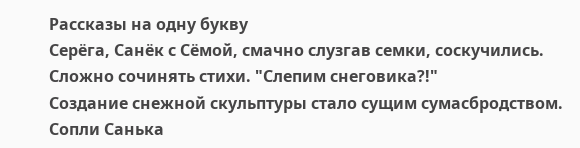Рассказы на одну букву
Серёга, Санёк с Сёмой, смачно слузгав семки, соскучились. Сложно сочинять стихи. "Слепим снеговика?!"
Создание снежной скульптуры стало сущим сумасбродством. Сопли Санька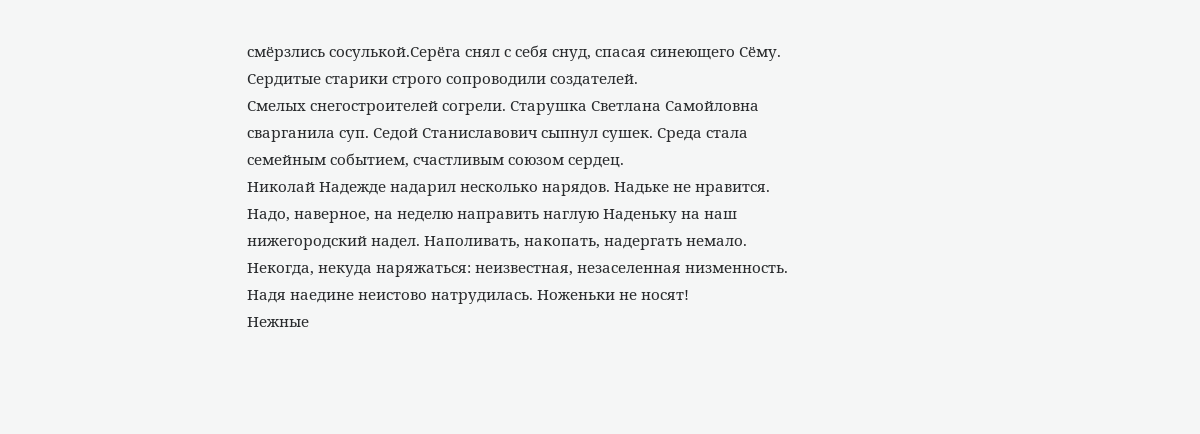смёрзлись сосулькой.Серёга снял с себя снуд, спасая синеющего Сёму. Сердитые старики строго сопроводили создателей.
Смелых снегостроителей согрели. Старушка Светлана Самойловна сварганила суп. Седой Станиславович сыпнул сушек. Среда стала семейным событием, счастливым союзом сердец.
Николай Надежде надарил несколько нарядов. Надьке не нравится. Надо, наверное, на неделю направить наглую Наденьку на наш нижегородский надел. Наполивать, накопать, надергать немало.
Некогда, некуда наряжаться: неизвестная, незаселенная низменность.
Надя наедине неистово натрудилась. Ноженьки не носят!
Нежные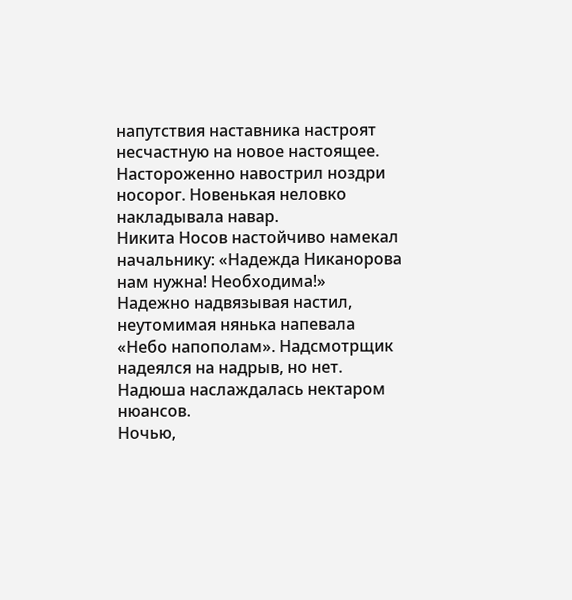напутствия наставника настроят несчастную на новое настоящее.
Настороженно навострил ноздри носорог. Новенькая неловко накладывала навар.
Никита Носов настойчиво намекал начальнику: «Надежда Никанорова нам нужна! Необходима!»
Надежно надвязывая настил, неутомимая нянька напевала «Небо напополам». Надсмотрщик надеялся на надрыв, но нет. Надюша наслаждалась нектаром нюансов.
Ночью,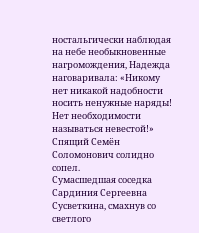ностальгически наблюдая на небе необыкновенные нагромождения, Надежда наговаривала: «Никому нет никакой надобности носить ненужные наряды! Нет необходимости называться невестой!»
Спящий Семён Соломонович солидно сопел.
Сумасшедшая соседка Сардиния Сергеевна Сусветкина, смахнув со светлого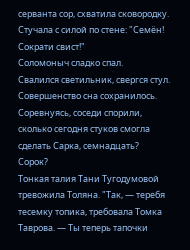серванта сор, схватила сковородку. Стучала с силой по стене: "Семён! Сократи свист!"
Соломоныч сладко спал.
Свалился светильник, свергся стул.
Совершенство сна сохранилось.
Соревнуясь, соседи спорили, сколько сегодня стуков смогла сделать Сарка, семнадцать? Сорок?
Тонкая талия Тани Тугодумовой тревожила Толяна. "Так, — теребя тесемку топика, требовала Томка Таврова. — Ты теперь тапочки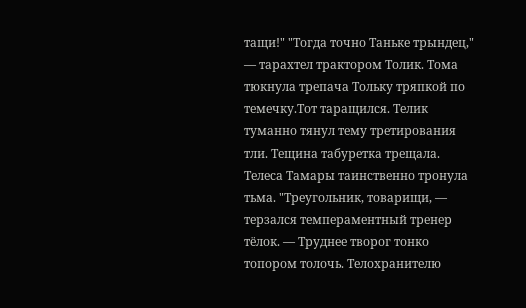тащи!" "Тогда точно Таньке трындец," — тарахтел трактором Толик. Тома тюкнула трепача Тольку тряпкой по темечку.Тот таращился. Телик туманно тянул тему третирования тли. Тещина табуретка трещала. Телеса Тамары таинственно тронула тьма. "Треугольник, товарищи, — терзался темпераментный тренер тёлок. — Труднее творог тонко топором толочь. Телохранителю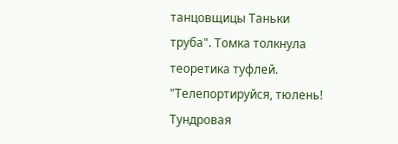танцовщицы Таньки труба". Томка толкнула теоретика туфлей. "Телепортируйся, тюлень! Тундровая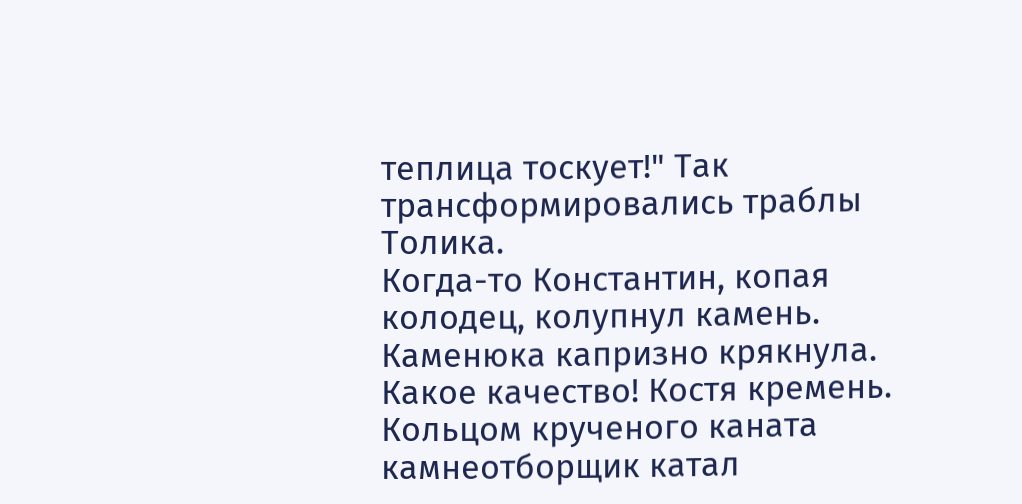теплица тоскует!" Так трансформировались траблы Толика.
Когда-то Константин, копая колодец, колупнул камень. Каменюка капризно крякнула. Какое качество! Костя кремень. Кольцом крученого каната камнеотборщик катал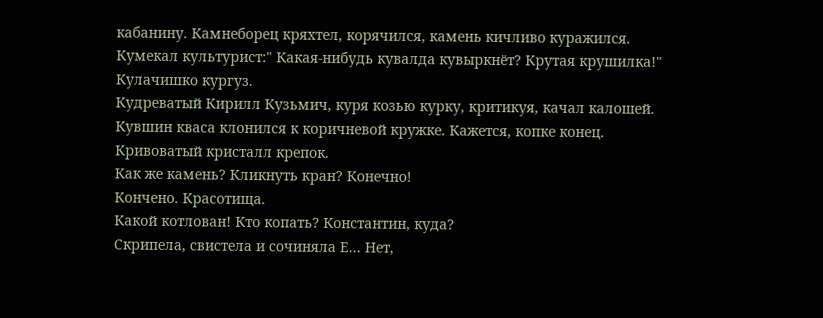кабанину. Камнеборец кряхтел, корячился, камень кичливо куражился. Кумекал культурист:" Какая-нибудь кувалда кувыркнёт? Крутая крушилка!"
Кулачишко кургуз.
Кудреватый Кирилл Кузьмич, куря козью курку, критикуя, качал калошей. Кувшин кваса клонился к коричневой кружке. Кажется, копке конец. Кривоватый кристалл крепок.
Как же камень? Кликнуть кран? Конечно!
Кончено. Красотища.
Какой котлован! Кто копать? Константин, куда?
Скрипела, свистела и сочиняла Е... Нет,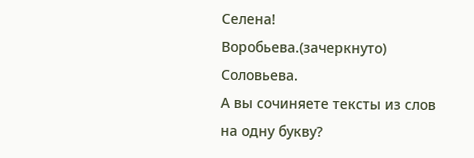Селена! Воробьева.(зачеркнуто) Соловьева.
А вы сочиняете тексты из слов на одну букву?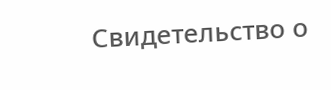Свидетельство о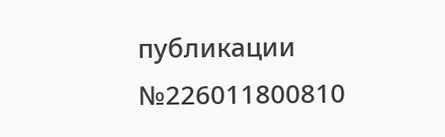публикации №226011800810